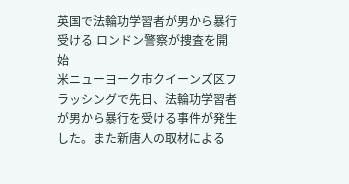英国で法輪功学習者が男から暴行受ける ロンドン警察が捜査を開始
米ニューヨーク市クイーンズ区フラッシングで先日、法輪功学習者が男から暴行を受ける事件が発生した。また新唐人の取材による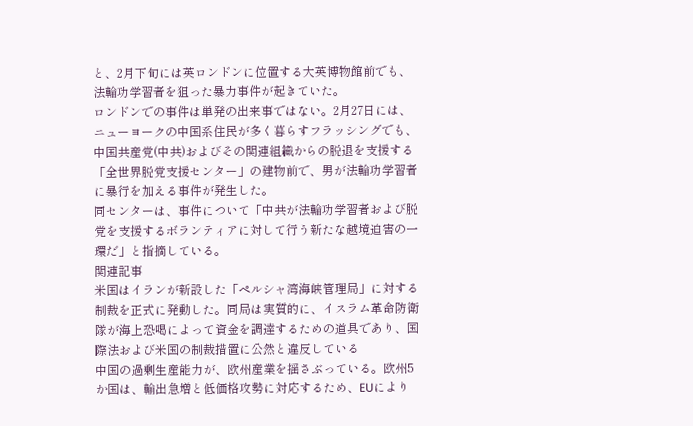と、2月下旬には英ロンドンに位置する大英博物館前でも、法輪功学習者を狙った暴力事件が起きていた。
ロンドンでの事件は単発の出来事ではない。2月27日には、ニューヨークの中国系住民が多く暮らすフラッシングでも、中国共産党(中共)およびその関連組織からの脱退を支援する「全世界脱党支援センター」の建物前で、男が法輪功学習者に暴行を加える事件が発生した。
同センターは、事件について「中共が法輪功学習者および脱党を支援するボランティアに対して行う新たな越境迫害の一環だ」と指摘している。
関連記事
米国はイランが新設した「ペルシャ湾海峡管理局」に対する制裁を正式に発動した。同局は実質的に、イスラム革命防衛隊が海上恐喝によって資金を調達するための道具であり、国際法および米国の制裁措置に公然と違反している
中国の過剰生産能力が、欧州産業を揺さぶっている。欧州5か国は、輸出急増と低価格攻勢に対応するため、EUにより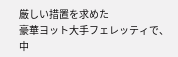厳しい措置を求めた
豪華ヨット大手フェレッティで、中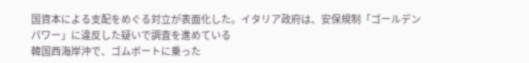国資本による支配をめぐる対立が表面化した。イタリア政府は、安保規制「ゴールデンパワー」に違反した疑いで調査を進めている
韓国西海岸沖で、ゴムボートに乗った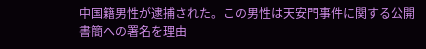中国籍男性が逮捕された。この男性は天安門事件に関する公開書簡への署名を理由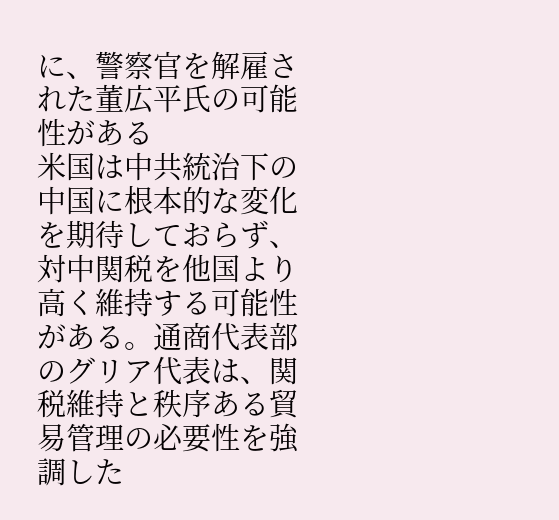に、警察官を解雇された董広平氏の可能性がある
米国は中共統治下の中国に根本的な変化を期待しておらず、対中関税を他国より高く維持する可能性がある。通商代表部のグリア代表は、関税維持と秩序ある貿易管理の必要性を強調した